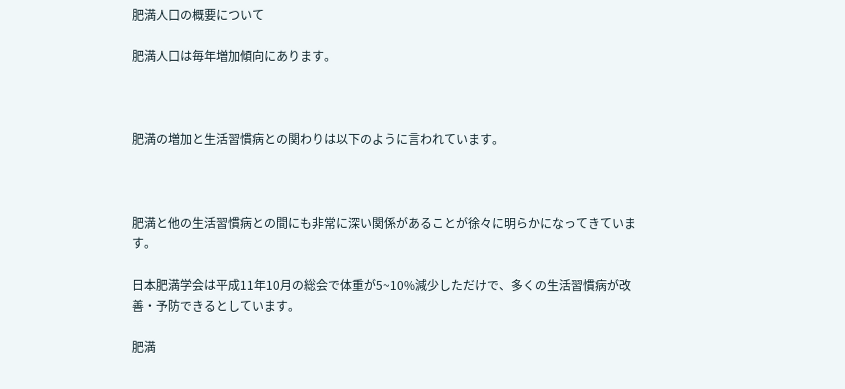肥満人口の概要について

肥満人口は毎年増加傾向にあります。



肥満の増加と生活習慣病との関わりは以下のように言われています。



肥満と他の生活習慣病との間にも非常に深い関係があることが徐々に明らかになってきています。

日本肥満学会は平成11年10月の総会で体重が5~10%減少しただけで、多くの生活習慣病が改善・予防できるとしています。

肥満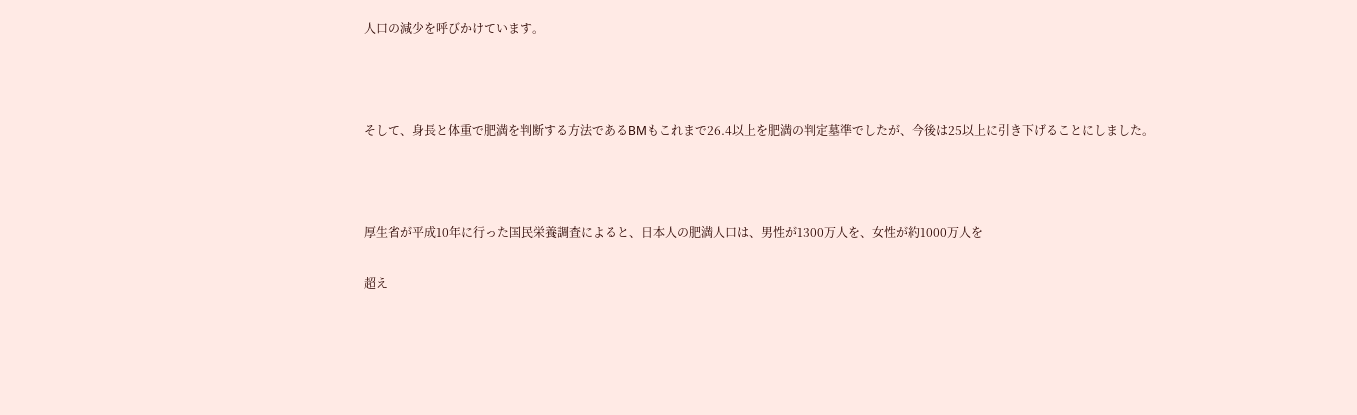人口の減少を呼びかけています。



そして、身長と体重で肥満を判断する方法であるBMもこれまで26.4以上を肥満の判定墓準でしたが、今後は25以上に引き下げることにしました。



厚生省が平成10年に行った国民栄養調査によると、日本人の肥満人口は、男性が1300万人を、女性が約1000万人を

超え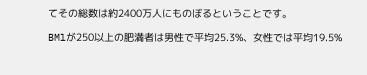てその総数は約2400万人にものぼるということです。

BMlが250以上の肥満者は男性で平均25.3%、女性では平均19.5%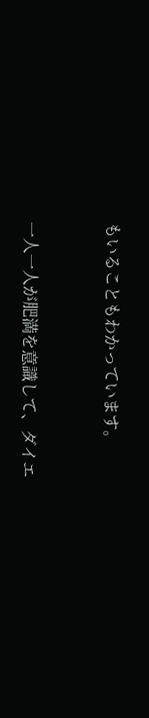もいることもわかっています。



一人一人が肥満を意識して、ダイエ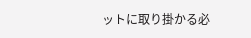ットに取り掛かる必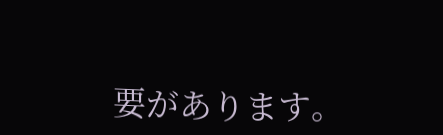要があります。